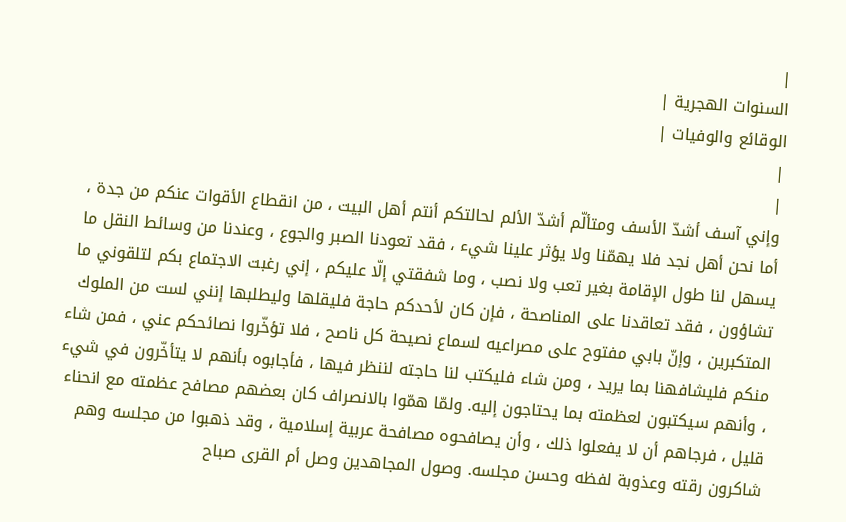|
السنوات الهجرية |
الوقائع والوفيات |
|
|
وإني آسف أشدّ الأسف ومتألّم أشدّ الألم لحالتكم أنتم أهل البيت ، من انقطاع الأقوات عنكم من جدة ، أما نحن أهل نجد فلا يهمّنا ولا يؤثر علينا شيء ، فقد تعودنا الصبر والجوع ، وعندنا من وسائط النقل ما يسهل لنا طول الإقامة بغير تعب ولا نصب ، وما شفقتي إلّا عليكم ، إني رغبت الاجتماع بكم لتلقوني ما تشاؤون ، فقد تعاقدنا على المناصحة ، فإن كان لأحدكم حاجة فليقلها وليطلبها إنني لست من الملوك المتكبرين ، وإنّ بابي مفتوح على مصراعيه لسماع نصيحة كل ناصح ، فلا تؤخّروا نصائحكم عني ، فمن شاء منكم فليشافهنا بما يريد ، ومن شاء فليكتب لنا حاجته لننظر فيها ، فأجابوه بأنهم لا يتأخّرون في شيء ، وأنهم سيكتبون لعظمته بما يحتاجون إليه. ولمّا همّوا بالانصراف كان بعضهم مصافح عظمته مع انحناء قليل ، فرجاهم أن لا يفعلوا ذلك ، وأن يصافحوه مصافحة عربية إسلامية ، وقد ذهبوا من مجلسه وهم شاكرون رقته وعذوبة لفظه وحسن مجلسه. وصول المجاهدين وصل أم القرى صباح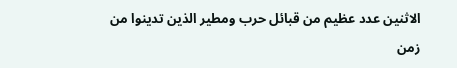الاثنين عدد عظيم من قبائل حرب ومطير الذين تدينوا من زمن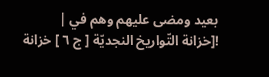بعيد ومضى عليهم وهم في |
![خزانة التّواريخ النجديّة [ ج ٦ ] خزانة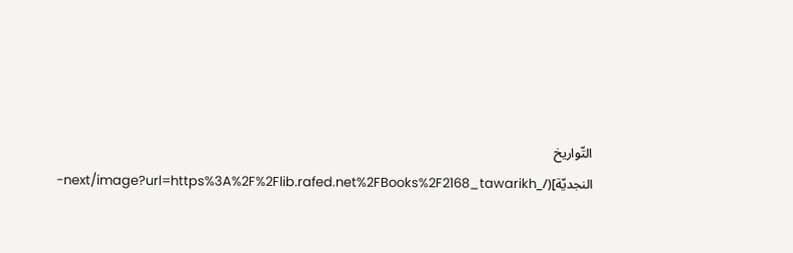التّواريخ النجديّة](/_next/image?url=https%3A%2F%2Flib.rafed.net%2FBooks%2F2168_tawarikh-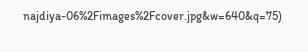najdiya-06%2Fimages%2Fcover.jpg&w=640&q=75)